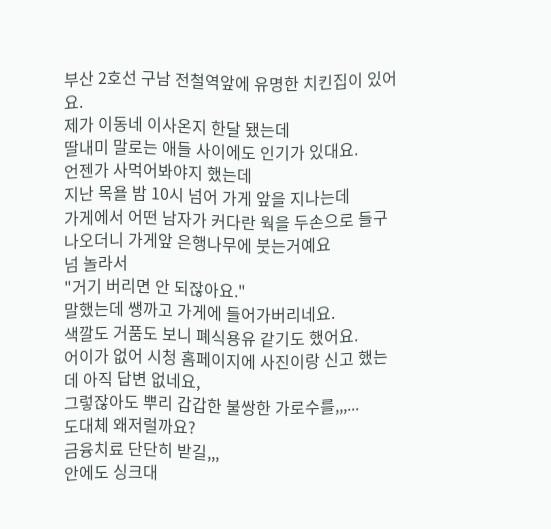부산 2호선 구남 전철역앞에 유명한 치킨집이 있어요.
제가 이동네 이사온지 한달 됐는데
딸내미 말로는 애들 사이에도 인기가 있대요.
언젠가 사먹어봐야지 했는데
지난 목욜 밤 10시 넘어 가게 앞을 지나는데
가게에서 어떤 남자가 커다란 웍을 두손으로 들구 나오더니 가게앞 은행나무에 붓는거예요
넘 놀라서
"거기 버리면 안 되잖아요."
말했는데 쌩까고 가게에 들어가버리네요.
색깔도 거품도 보니 폐식용유 같기도 했어요.
어이가 없어 시청 홈페이지에 사진이랑 신고 했는데 아직 답변 없네요,
그렇잖아도 뿌리 갑갑한 불쌍한 가로수를,,,...
도대체 왜저럴까요?
금융치료 단단히 받길,,,
안에도 싱크대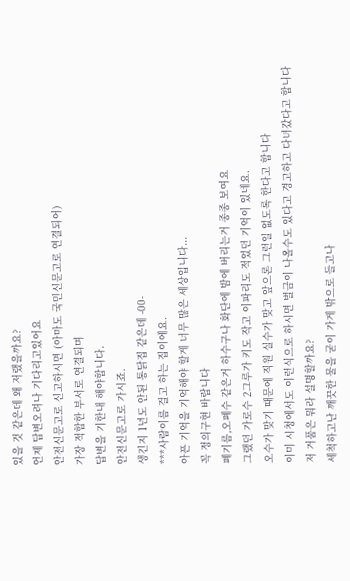있을 것 같은데 왜 저랬을까요?
언제 답변오려나 기다리고있어요
안전신문고로 신고하시면 (아마도 국민신문고로 연결되어)
가장 적합한 부서로 연결되며
답변을 기한내 해야합니다.
안전신문고로 가시죠.
생긴지 1년도 안된 통닭집 같은데 -00-
***사람이름 걸고 하는 집이에요.
아픈 기억을 기억해야 할게 너무 많은 세상입니다...
꼭 정의구현 바랍니다
폐기름,오폐수 같은거 하수구나 화단에 밤에 버리는거 종종 보여요
그랬던 가로수 2그루가 키도 작고 이파리도 적었던 기억이 있네요.
오수가 맞기 때문에 직원 실수가 맞고 앞으론 그런일 없도록 한다고 합니다
이미 시청에서도 이런식으로 하시면 벌금이 나올수도 있다고 경고하고 다녀갔다고 합니다
저 거품은 뭐라 설명할까요?
세척하고난 깨끗한 물을 굳이 가게 밖으로 들고나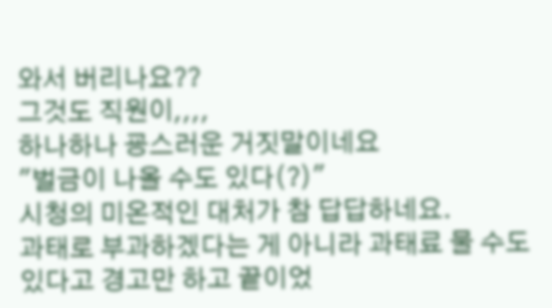와서 버리나요??
그것도 직원이,,,,
하나하나 굥스러운 거짓말이네요
"벌금이 나올 수도 있다(?)"
시청의 미온적인 대처가 참 답답하네요.
과태로 부과하겠다는 게 아니라 과태료 물 수도 있다고 경고만 하고 끝이었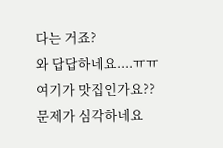다는 거죠?
와 답답하네요....ㅠㅠ
여기가 맛집인가요??
문제가 심각하네요